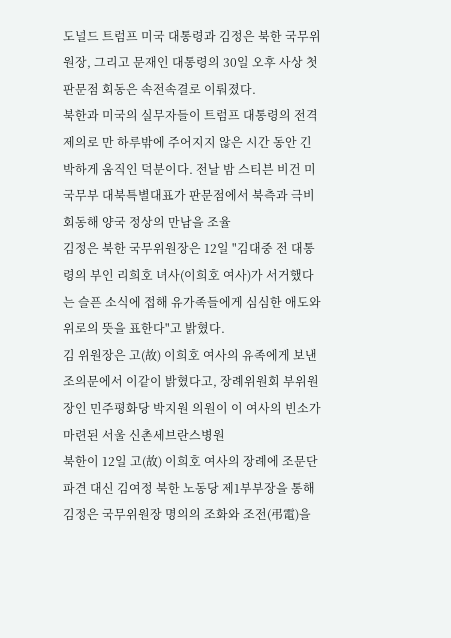도널드 트럼프 미국 대통령과 김정은 북한 국무위원장, 그리고 문재인 대통령의 30일 오후 사상 첫 판문점 회동은 속전속결로 이뤄졌다.
북한과 미국의 실무자들이 트럼프 대통령의 전격 제의로 만 하루밖에 주어지지 않은 시간 동안 긴박하게 움직인 덕분이다. 전날 밤 스티븐 비건 미 국무부 대북특별대표가 판문점에서 북측과 극비 회동해 양국 정상의 만남을 조율
김정은 북한 국무위원장은 12일 "김대중 전 대통령의 부인 리희호 녀사(이희호 여사)가 서거했다는 슬픈 소식에 접해 유가족들에게 심심한 애도와 위로의 뜻을 표한다"고 밝혔다.
김 위원장은 고(故) 이희호 여사의 유족에게 보낸 조의문에서 이같이 밝혔다고, 장례위원회 부위원장인 민주평화당 박지원 의원이 이 여사의 빈소가 마련된 서울 신촌세브란스병원
북한이 12일 고(故) 이희호 여사의 장례에 조문단 파견 대신 김여정 북한 노동당 제1부부장을 통해 김정은 국무위원장 명의의 조화와 조전(弔電)을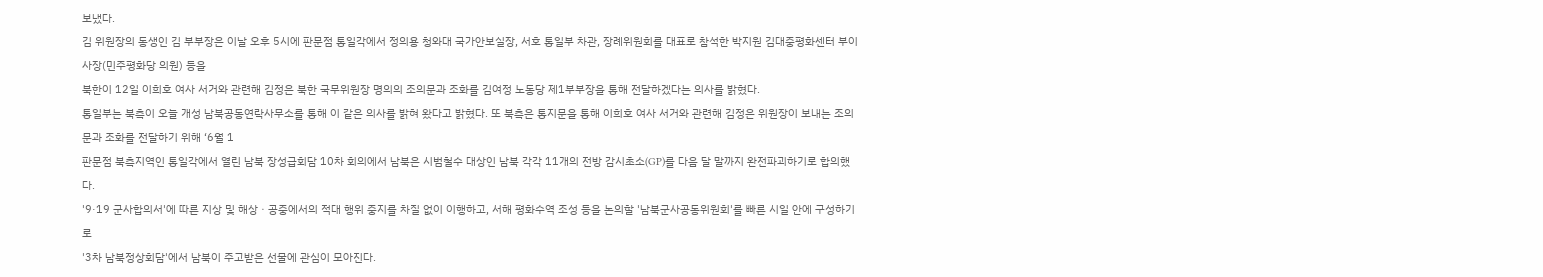보냈다.
김 위원장의 동생인 김 부부장은 이날 오후 5시에 판문점 통일각에서 정의용 청와대 국가안보실장, 서호 통일부 차관, 장례위원회를 대표로 참석한 박지원 김대중평화센터 부이사장(민주평화당 의원) 등을
북한이 12일 이희호 여사 서거와 관련해 김정은 북한 국무위원장 명의의 조의문과 조화를 김여정 노동당 제1부부장을 통해 전달하겠다는 의사를 밝혔다.
통일부는 북측이 오늘 개성 남북공동연락사무소를 통해 이 같은 의사를 밝혀 왔다고 밝혔다. 또 북측은 통지문을 통해 이희호 여사 서거와 관련해 김정은 위원장이 보내는 조의문과 조화를 전달하기 위해 ‘6월 1
판문점 북측지역인 통일각에서 열린 남북 장성급회담 10차 회의에서 남북은 시범철수 대상인 남북 각각 11개의 전방 감시초소(GP)를 다음 달 말까지 완전파괴하기로 합의했다.
'9·19 군사합의서'에 따른 지상 및 해상ㆍ공중에서의 적대 행위 중지를 차질 없이 이행하고, 서해 평화수역 조성 등을 논의할 '남북군사공동위원회'를 빠른 시일 안에 구성하기로
'3차 남북정상회담'에서 남북이 주고받은 선물에 관심이 모아진다.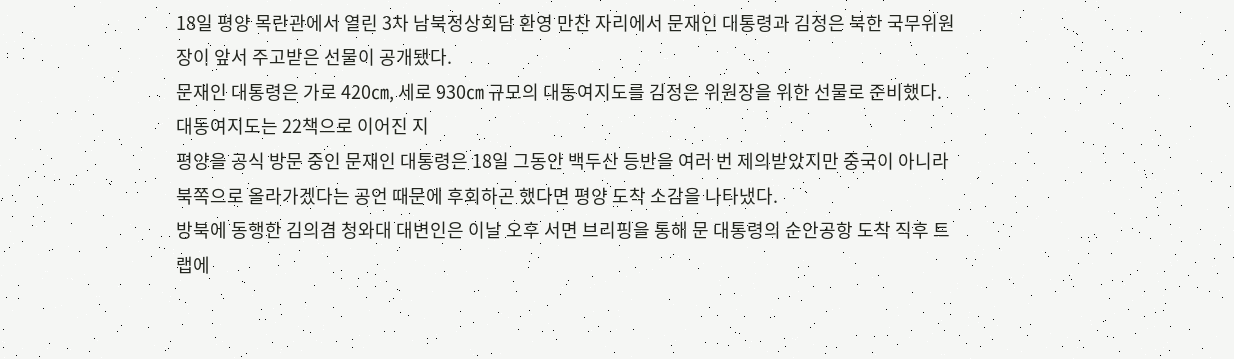18일 평양 목란관에서 열린 3차 남북정상회담 환영 만찬 자리에서 문재인 대통령과 김정은 북한 국무위원장이 앞서 주고받은 선물이 공개됐다.
문재인 대통령은 가로 420㎝, 세로 930㎝ 규모의 대동여지도를 김정은 위원장을 위한 선물로 준비했다. 대동여지도는 22책으로 이어진 지
평양을 공식 방문 중인 문재인 대통령은 18일 그동안 백두산 등반을 여러 번 제의받았지만 중국이 아니라 북쪽으로 올라가겠다는 공언 때문에 후회하곤 했다면 평양 도착 소감을 나타냈다.
방북에 동행한 김의겸 청와대 대변인은 이날 오후 서면 브리핑을 통해 문 대통령의 순안공항 도착 직후 트랩에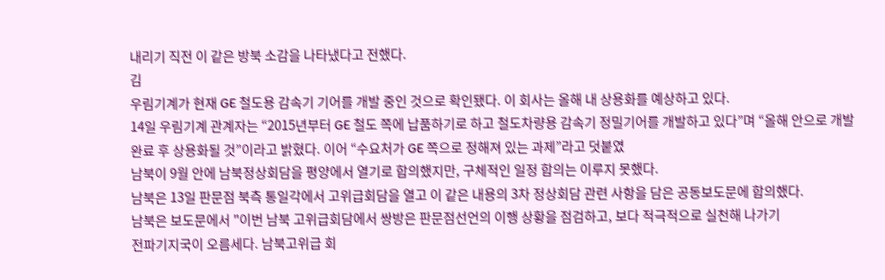내리기 직전 이 같은 방북 소감을 나타냈다고 전했다.
김
우림기계가 현재 GE 철도용 감속기 기어를 개발 중인 것으로 확인됐다. 이 회사는 올해 내 상용화를 예상하고 있다.
14일 우림기계 관계자는 “2015년부터 GE 철도 쪽에 납품하기로 하고 철도차량용 감속기 정밀기어를 개발하고 있다”며 “올해 안으로 개발 완료 후 상용화될 것”이라고 밝혔다. 이어 “수요처가 GE 쪽으로 정해져 있는 과제”라고 덧붙였
남북이 9월 안에 남북정상회담을 평양에서 열기로 합의했지만, 구체적인 일정 합의는 이루지 못했다.
남북은 13일 판문점 북측 통일각에서 고위급회담을 열고 이 같은 내용의 3차 정상회담 관련 사항을 담은 공동보도문에 합의했다.
남북은 보도문에서 "이번 남북 고위급회담에서 쌍방은 판문점선언의 이행 상황을 점검하고, 보다 적극적으로 실천해 나가기
전파기지국이 오름세다. 남북고위급 회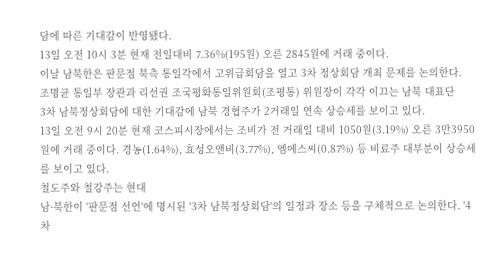담에 따른 기대감이 반영됐다.
13일 오전 10시 3분 현재 전일대비 7.36%(195원) 오른 2845원에 거래 중이다.
이날 남북한은 판문점 북측 통일각에서 고위급회담을 열고 3차 정상회담 개최 문제를 논의한다.
조명균 통일부 장관과 리선권 조국평화통일위원회(조평통) 위원장이 각각 이끄는 남북 대표단
3차 남북정상회담에 대한 기대감에 남북 경협주가 2거래일 연속 상승세를 보이고 있다.
13일 오전 9시 20분 현재 코스피시장에서는 조비가 전 거래일 대비 1050원(3.19%) 오른 3만3950원에 거래 중이다. 경농(1.64%), 효성오앤비(3.77%), 엠에스씨(0.87%) 등 비료주 대부분이 상승세를 보이고 있다.
철도주와 철강주는 현대
남·북한이 '판문점 선언'에 명시된 '3차 남북정상회담'의 일정과 장소 등을 구체적으로 논의한다. '4차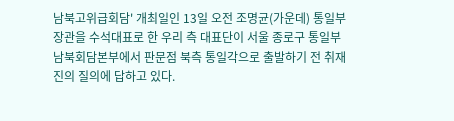남북고위급회담' 개최일인 13일 오전 조명균(가운데) 통일부 장관을 수석대표로 한 우리 측 대표단이 서울 종로구 통일부 남북회담본부에서 판문점 북측 통일각으로 출발하기 전 취재진의 질의에 답하고 있다.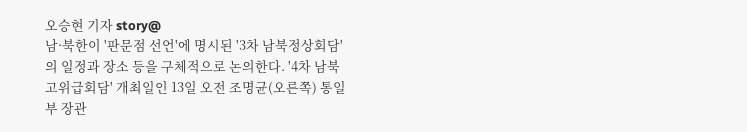오승현 기자 story@
남·북한이 '판문점 선언'에 명시된 '3차 남북정상회담'의 일정과 장소 등을 구체적으로 논의한다. '4차 남북고위급회담' 개최일인 13일 오전 조명균(오른쪽) 통일부 장관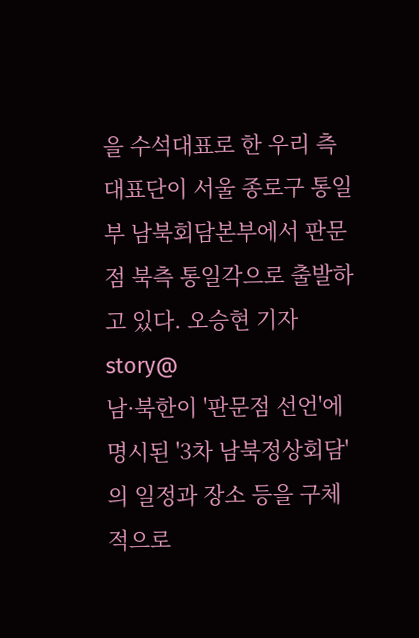을 수석대표로 한 우리 측 대표단이 서울 종로구 통일부 남북회담본부에서 판문점 북측 통일각으로 출발하고 있다. 오승현 기자 story@
남·북한이 '판문점 선언'에 명시된 '3차 남북정상회담'의 일정과 장소 등을 구체적으로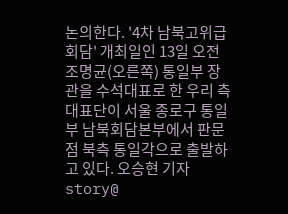논의한다. '4차 남북고위급회담' 개최일인 13일 오전 조명균(오른쪽) 통일부 장관을 수석대표로 한 우리 측 대표단이 서울 종로구 통일부 남북회담본부에서 판문점 북측 통일각으로 출발하고 있다. 오승현 기자 story@